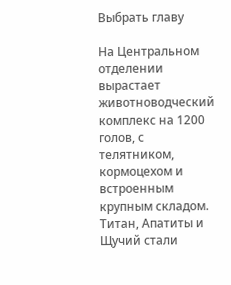Выбрать главу

На Центральном отделении вырастает животноводческий комплекс на 1200 голов, с телятником, кормоцехом и встроенным крупным складом. Титан, Апатиты и Щучий стали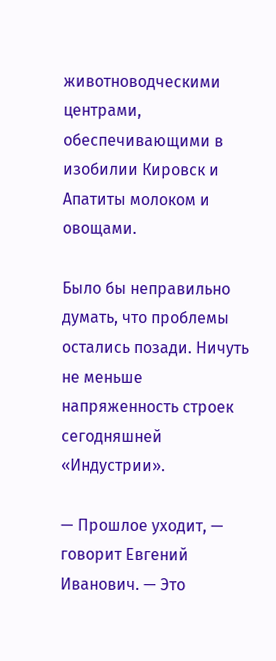животноводческими центрами, обеспечивающими в изобилии Кировск и Апатиты молоком и овощами.

Было бы неправильно думать, что проблемы остались позади. Ничуть не меньше напряженность строек сегодняшней «Индустрии».

— Прошлое уходит, — говорит Евгений Иванович. — Это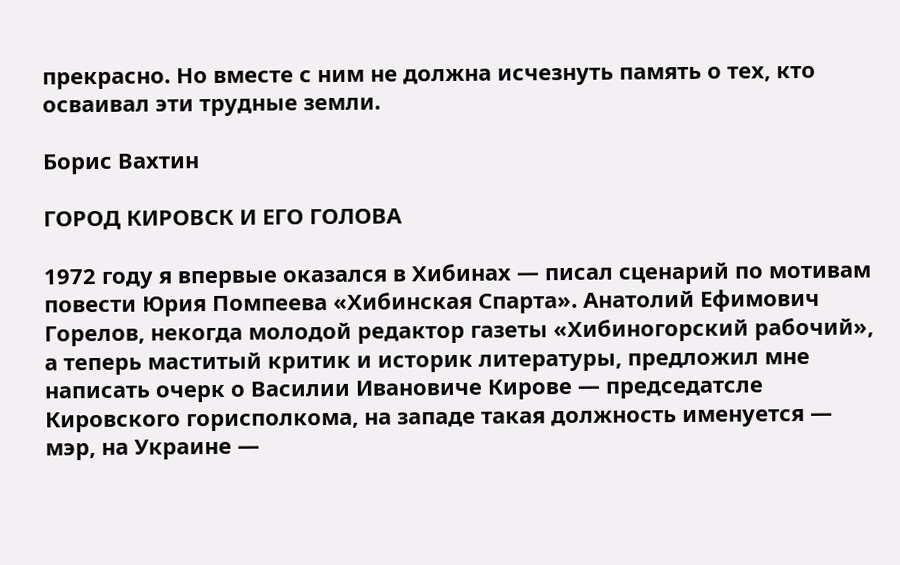прекрасно. Но вместе с ним не должна исчезнуть память о тех, кто осваивал эти трудные земли.

Борис Вахтин

ГОРОД КИРОВСК И ЕГО ГОЛОВА

1972 году я впервые оказался в Хибинах — писал сценарий по мотивам повести Юрия Помпеева «Хибинская Спарта». Анатолий Ефимович Горелов, некогда молодой редактор газеты «Хибиногорский рабочий», а теперь маститый критик и историк литературы, предложил мне написать очерк о Василии Ивановиче Кирове — председатсле Кировского горисполкома, на западе такая должность именуется — мэр, на Украине —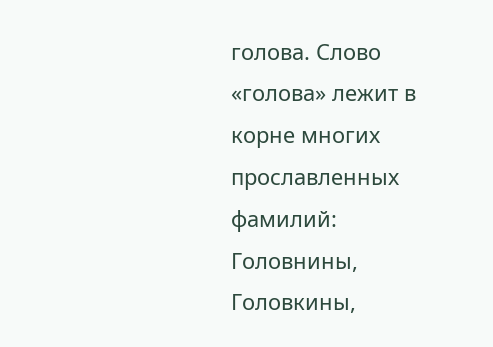голова. Слово «голова» лежит в корне многих прославленных фамилий: Головнины, Головкины,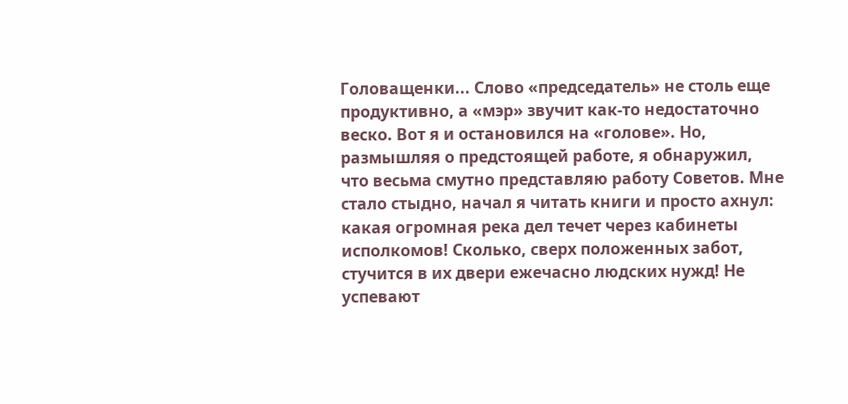Головащенки... Слово «председатель» не столь еще продуктивно, а «мэр» звучит как-то недостаточно веско. Вот я и остановился на «голове». Но, размышляя о предстоящей работе, я обнаружил, что весьма смутно представляю работу Советов. Мне стало стыдно, начал я читать книги и просто ахнул: какая огромная река дел течет через кабинеты исполкомов! Сколько, сверх положенных забот, стучится в их двери ежечасно людских нужд! Не успевают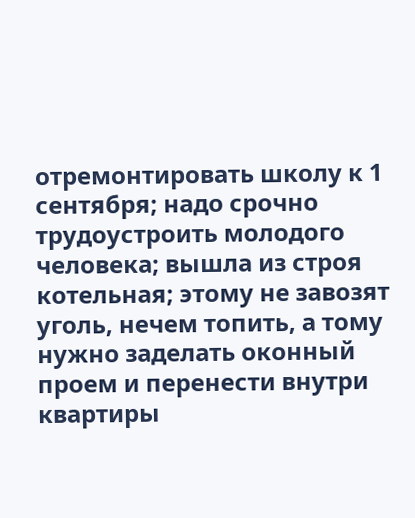отремонтировать школу к 1 сентября; надо срочно трудоустроить молодого человека; вышла из строя котельная; этому не завозят уголь, нечем топить, а тому нужно заделать оконный проем и перенести внутри квартиры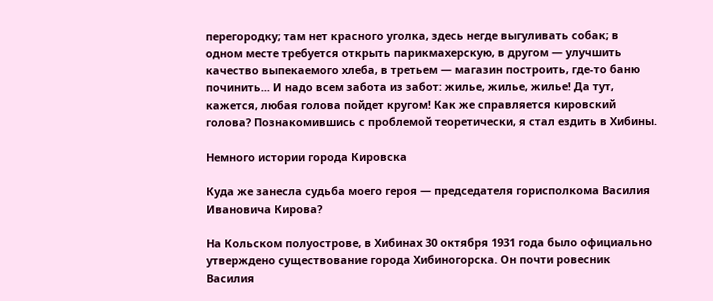перегородку; там нет красного уголка, здесь негде выгуливать собак; в одном месте требуется открыть парикмахерскую, в другом — улучшить качество выпекаемого хлеба, в третьем — магазин построить, где-то баню починить... И надо всем забота из забот: жилье, жилье, жилье! Да тут, кажется, любая голова пойдет кругом! Как же справляется кировский голова? Познакомившись с проблемой теоретически, я стал ездить в Хибины.

Немного истории города Кировска

Куда же занесла судьба моего героя — председателя горисполкома Василия Ивановича Кирова?

На Кольском полуострове, в Хибинах 30 октября 1931 года было официально утверждено существование города Хибиногорска. Он почти ровесник Василия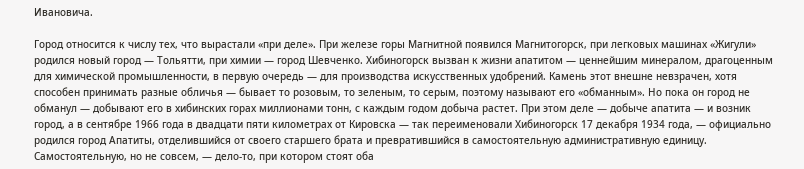Ивановича.

Город относится к числу тех, что вырастали «при деле». При железе горы Магнитной появился Магнитогорск, при легковых машинах «Жигули» родился новый город — Тольятти, при химии — город Шевченко. Хибиногорск вызван к жизни апатитом — ценнейшим минералом, драгоценным для химической промышленности, в первую очередь — для производства искусственных удобрений. Камень этот внешне невзрачен, хотя способен принимать разные обличья — бывает то розовым, то зеленым, то серым, поэтому называют его «обманным». Но пока он город не обманул — добывают его в хибинских горах миллионами тонн, с каждым годом добыча растет. При этом деле — добыче апатита — и возник город, а в сентябре 1966 года в двадцати пяти километрах от Кировска — так переименовали Хибиногорск 17 декабря 1934 года, — официально родился город Апатиты, отделившийся от своего старшего брата и превратившийся в самостоятельную административную единицу. Самостоятельную, но не совсем, — дело-то, при котором стоят оба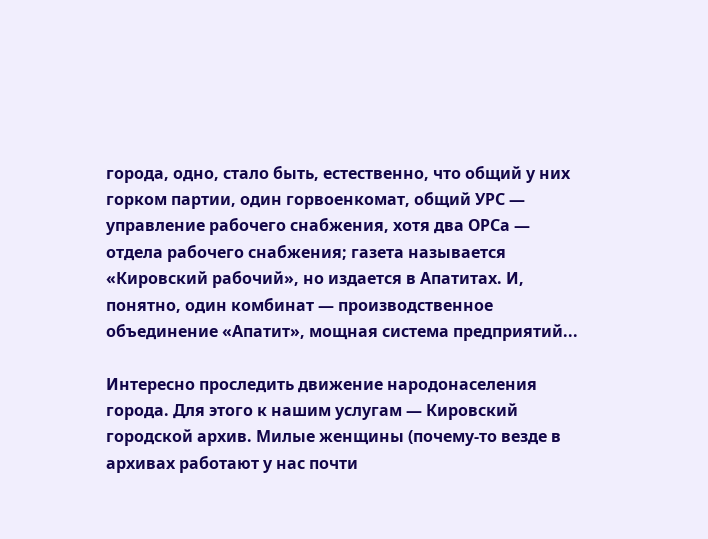города, одно, стало быть, естественно, что общий у них горком партии, один горвоенкомат, общий УРС — управление рабочего снабжения, хотя два ОРСа — отдела рабочего снабжения; газета называется «Кировский рабочий», но издается в Апатитах. И, понятно, один комбинат — производственное объединение «Апатит», мощная система предприятий...

Интересно проследить движение народонаселения города. Для этого к нашим услугам — Кировский городской архив. Милые женщины (почему-то везде в архивах работают у нас почти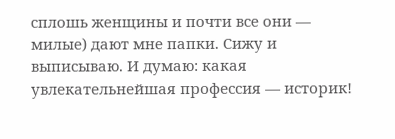сплошь женщины и почти все они — милые) дают мне папки. Сижу и выписываю. И думаю: какая увлекательнейшая профессия — историк!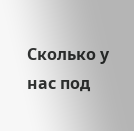Сколько у нас под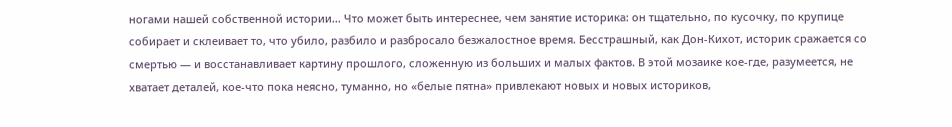ногами нашей собственной истории... Что может быть интереснее, чем занятие историка: он тщательно, по кусочку, по крупице собирает и склеивает то, что убило, разбило и разбросало безжалостное время. Бесстрашный, как Дон-Кихот, историк сражается со смертью — и восстанавливает картину прошлого, сложенную из больших и малых фактов. В этой мозаике кое-где, разумеется, не хватает деталей, кое-что пока неясно, туманно, но «белые пятна» привлекают новых и новых историков,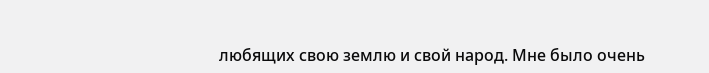любящих свою землю и свой народ. Мне было очень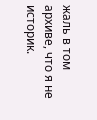жаль в том архиве, что я не историк.